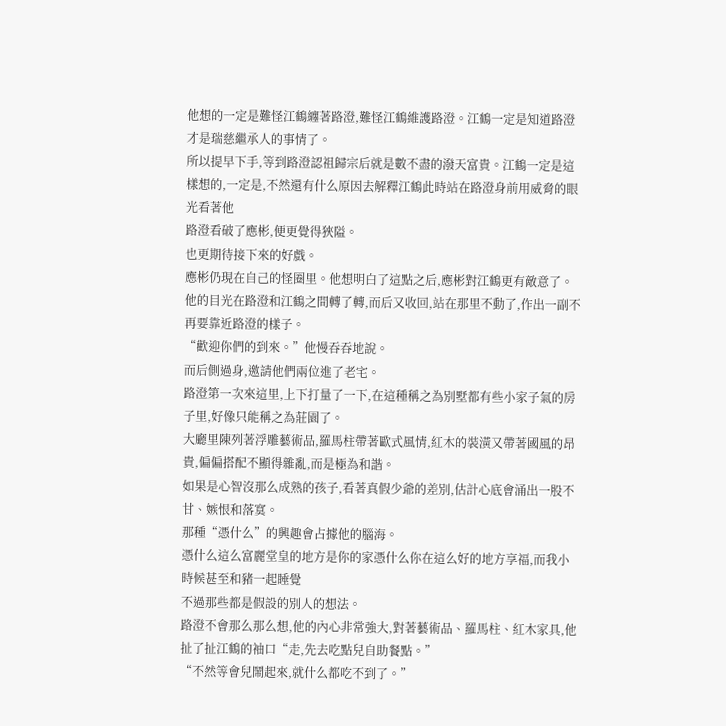他想的一定是難怪江鶴纏著路澄,難怪江鶴維護路澄。江鶴一定是知道路澄才是瑞慈繼承人的事情了。
所以提早下手,等到路澄認祖歸宗后就是數不盡的潑天富貴。江鶴一定是這樣想的,一定是,不然還有什么原因去解釋江鶴此時站在路澄身前用威脅的眼光看著他
路澄看破了應彬,便更覺得狹隘。
也更期待接下來的好戲。
應彬仍現在自己的怪圈里。他想明白了這點之后,應彬對江鶴更有敵意了。
他的目光在路澄和江鶴之間轉了轉,而后又收回,站在那里不動了,作出一副不再要靠近路澄的樣子。
“歡迎你們的到來。”他慢吞吞地說。
而后側過身,邀請他們兩位進了老宅。
路澄第一次來這里,上下打量了一下,在這種稱之為別墅都有些小家子氣的房子里,好像只能稱之為莊園了。
大廳里陳列著浮雕藝術品,羅馬柱帶著歐式風情,紅木的裝潢又帶著國風的昂貴,偏偏搭配不顯得雜亂,而是極為和諧。
如果是心智沒那么成熟的孩子,看著真假少爺的差別,估計心底會涌出一股不甘、嫉恨和落寞。
那種“憑什么”的興趣會占據他的腦海。
憑什么這么富麗堂皇的地方是你的家憑什么你在這么好的地方享福,而我小時候甚至和豬一起睡覺
不過那些都是假設的別人的想法。
路澄不會那么那么想,他的內心非常強大,對著藝術品、羅馬柱、紅木家具,他扯了扯江鶴的袖口“走,先去吃點兒自助餐點。”
“不然等會兒鬧起來,就什么都吃不到了。”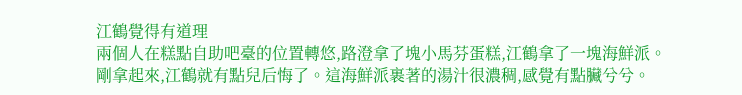江鶴覺得有道理
兩個人在糕點自助吧臺的位置轉悠,路澄拿了塊小馬芬蛋糕,江鶴拿了一塊海鮮派。
剛拿起來,江鶴就有點兒后悔了。這海鮮派裹著的湯汁很濃稠,感覺有點臟兮兮。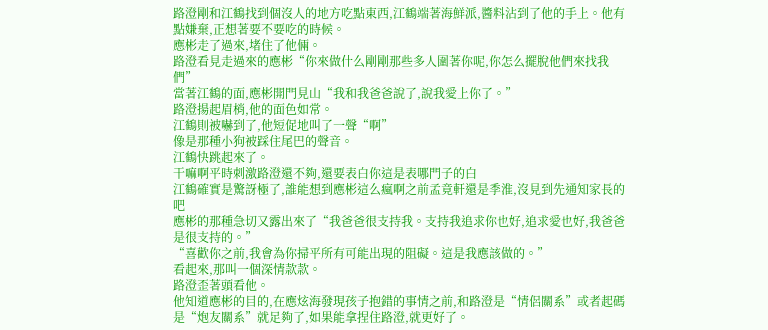路澄剛和江鶴找到個沒人的地方吃點東西,江鶴端著海鮮派,醬料沾到了他的手上。他有點嫌棄,正想著要不要吃的時候。
應彬走了過來,堵住了他倆。
路澄看見走過來的應彬“你來做什么剛剛那些多人圍著你呢,你怎么擺脫他們來找我們”
當著江鶴的面,應彬開門見山“我和我爸爸說了,說我愛上你了。”
路澄揚起眉梢,他的面色如常。
江鶴則被嚇到了,他短促地叫了一聲“啊”
像是那種小狗被踩住尾巴的聲音。
江鶴快跳起來了。
干嘛啊平時刺激路澄還不夠,還要表白你這是表哪門子的白
江鶴確實是驚訝極了,誰能想到應彬這么瘋啊之前孟竟軒還是季淮,沒見到先通知家長的吧
應彬的那種急切又露出來了“我爸爸很支持我。支持我追求你也好,追求愛也好,我爸爸是很支持的。”
“喜歡你之前,我會為你掃平所有可能出現的阻礙。這是我應該做的。”
看起來,那叫一個深情款款。
路澄歪著頭看他。
他知道應彬的目的,在應炫海發現孩子抱錯的事情之前,和路澄是“情侶關系”或者起碼是“炮友關系”就足夠了,如果能拿捏住路澄,就更好了。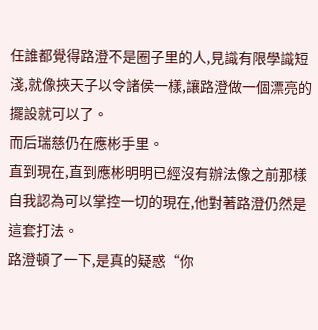任誰都覺得路澄不是圈子里的人,見識有限學識短淺,就像挾天子以令諸侯一樣,讓路澄做一個漂亮的擺設就可以了。
而后瑞慈仍在應彬手里。
直到現在,直到應彬明明已經沒有辦法像之前那樣自我認為可以掌控一切的現在,他對著路澄仍然是這套打法。
路澄頓了一下,是真的疑惑“你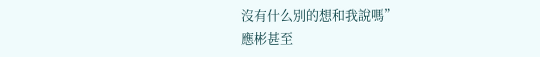沒有什么別的想和我說嗎”
應彬甚至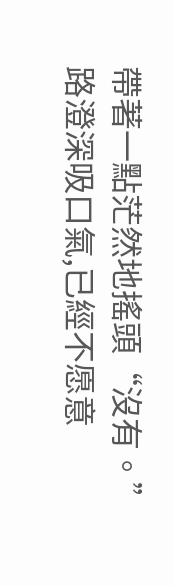帶著一點茫然地搖頭“沒有。”
路澄深吸口氣,已經不愿意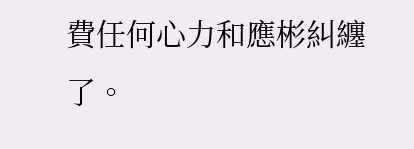費任何心力和應彬糾纏了。